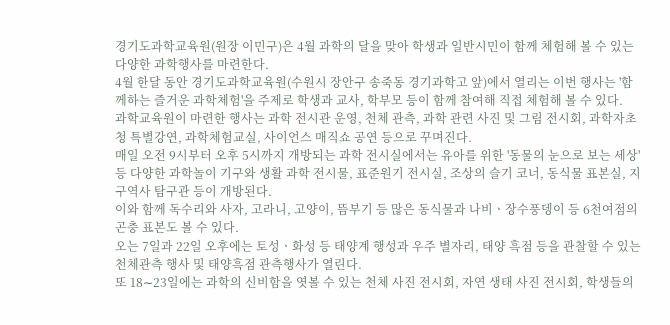경기도과학교육원(원장 이민구)은 4월 과학의 달을 맞아 학생과 일반시민이 함께 체험해 볼 수 있는 다양한 과학행사를 마련한다.
4월 한달 동안 경기도과학교육원(수원시 장안구 송죽동 경기과학고 앞)에서 열리는 이번 행사는 '함께하는 즐거운 과학체험'을 주제로 학생과 교사, 학부모 등이 함께 참여해 직접 체험해 볼 수 있다.
과학교육원이 마련한 행사는 과학 전시관 운영, 천체 관측, 과학 관련 사진 및 그림 전시회, 과학자초청 특별강연, 과학체험교실, 사이언스 매직쇼 공연 등으로 꾸며진다.
매일 오전 9시부터 오후 5시까지 개방되는 과학 전시실에서는 유아를 위한 '동물의 눈으로 보는 세상' 등 다양한 과학놀이 기구와 생활 과학 전시물, 표준원기 전시실, 조상의 슬기 코너, 동식물 표본실, 지구역사 탐구관 등이 개방된다.
이와 함께 독수리와 사자, 고라니, 고양이, 뜸부기 등 많은 동식물과 나비ㆍ장수풍뎅이 등 6천여점의 곤충 표본도 볼 수 있다.
오는 7일과 22일 오후에는 토성ㆍ화성 등 태양계 행성과 우주 별자리, 태양 흑점 등을 관찰할 수 있는 천체관측 행사 및 태양흑점 관측행사가 열린다.
또 18∼23일에는 과학의 신비함을 엿볼 수 있는 천체 사진 전시회, 자연 생태 사진 전시회, 학생들의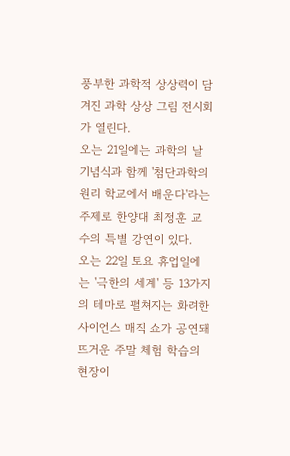풍부한 과학적 상상력이 담겨진 과학 상상 그림 전시회가 열린다.
오는 21일에는 과학의 날 기념식과 함께 '첨단과학의 원리 학교에서 배운다'라는 주제로 한양대 최정훈 교수의 특별 강연이 있다.
오는 22일 토요 휴업일에는 '극한의 세계' 등 13가지의 테마로 펼쳐지는 화려한 사이언스 매직 쇼가 공연돼 뜨거운 주말 체험 학습의 현장이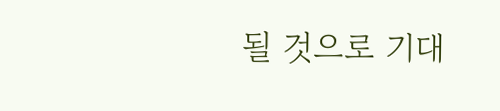될 것으로 기대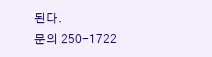된다.
문의 250-1722